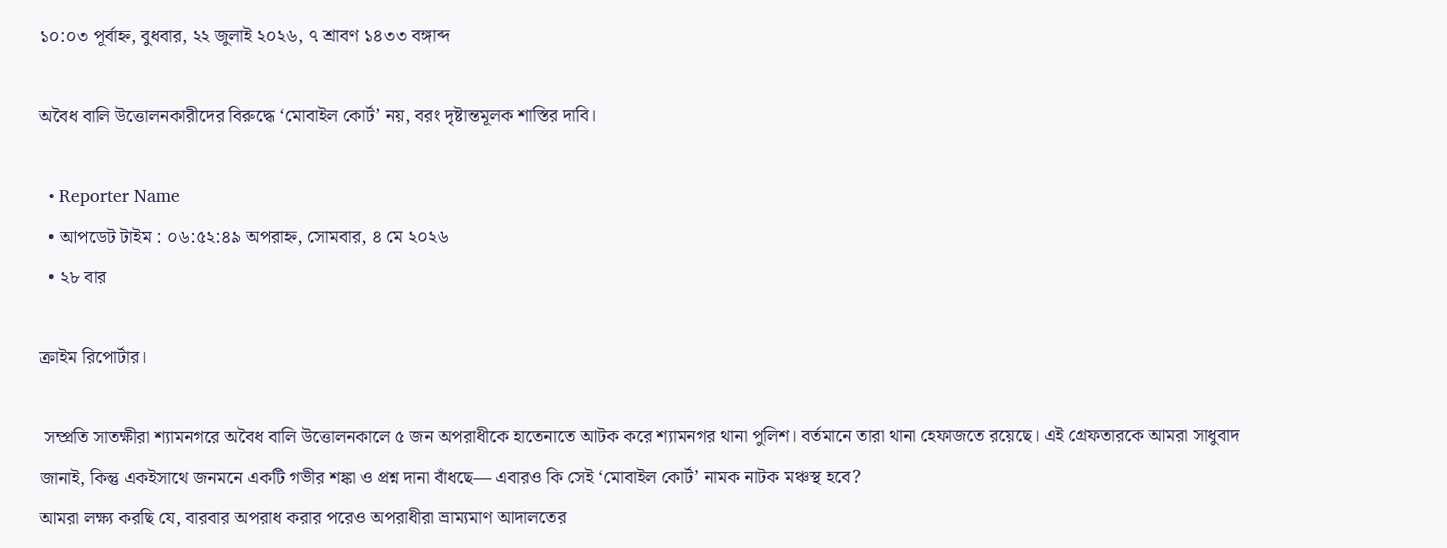১০:০৩ পূর্বাহ্ন, বুধবার, ২২ জুলাই ২০২৬, ৭ শ্রাবণ ১৪৩৩ বঙ্গাব্দ

অবৈধ বালি উত্তোলনকারীদের বিরুদ্ধে ‘মোবাইল কোর্ট’ নয়, বরং দৃষ্টান্তমূলক শাস্তির দাবি।

  • Reporter Name
  • আপডেট টাইম : ০৬:৫২:৪৯ অপরাহ্ন, সোমবার, ৪ মে ২০২৬
  • ২৮ বার

ক্রাইম রিপোর্টার।

 সম্প্রতি সাতক্ষীরা শ্যামনগরে অবৈধ বালি উত্তোলনকালে ৫ জন অপরাধীকে হাতেনাতে আটক করে শ্যামনগর থানা পুলিশ। বর্তমানে তারা থানা হেফাজতে রয়েছে। এই গ্রেফতারকে আমরা সাধুবাদ জানাই, কিন্তু একইসাথে জনমনে একটি গভীর শঙ্কা ও প্রশ্ন দানা বাঁধছে— এবারও কি সেই ‘মোবাইল কোর্ট’ নামক নাটক মঞ্চস্থ হবে?
আমরা লক্ষ্য করছি যে, বারবার অপরাধ করার পরেও অপরাধীরা ভ্রাম্যমাণ আদালতের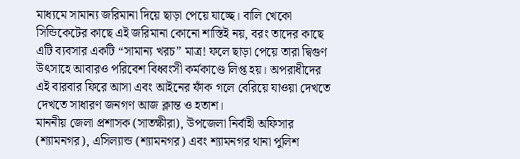মাধ্যমে সামান্য জরিমানা দিয়ে ছাড়া পেয়ে যাচ্ছে। বালি খেকো সিন্ডিকেটের কাছে এই জরিমানা কোনো শাস্তিই নয়, বরং তাদের কাছে এটি ব্যবসার একটি “সামান্য খরচ” মাত্র! ফলে ছাড়া পেয়ে তারা দ্বিগুণ উৎসাহে আবারও পরিবেশ বিধ্বংসী কর্মকাণ্ডে লিপ্ত হয়। অপরাধীদের এই বারবার ফিরে আসা এবং আইনের ফাঁক গলে বেরিয়ে যাওয়া দেখতে দেখতে সাধারণ জনগণ আজ ক্লান্ত ও হতাশ।
মাননীয় জেলা প্রশাসক (সাতক্ষীরা), উপজেলা নির্বাহী অফিসার (শ্যামনগর), এসিল্যান্ড (শ্যামনগর) এবং শ্যামনগর থানা পুলিশ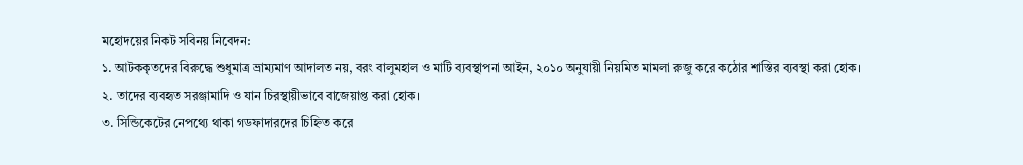মহোদয়ের নিকট সবিনয় নিবেদন:
১. আটককৃতদের বিরুদ্ধে শুধুমাত্র ভ্রাম্যমাণ আদালত নয়, বরং বালুমহাল ও মাটি ব্যবস্থাপনা আইন, ২০১০ অনুযায়ী নিয়মিত মামলা রুজু করে কঠোর শাস্তির ব্যবস্থা করা হোক।
২. তাদের ব্যবহৃত সরঞ্জামাদি ও যান চিরস্থায়ীভাবে বাজেয়াপ্ত করা হোক।
৩. সিন্ডিকেটের নেপথ্যে থাকা গডফাদারদের চিহ্নিত করে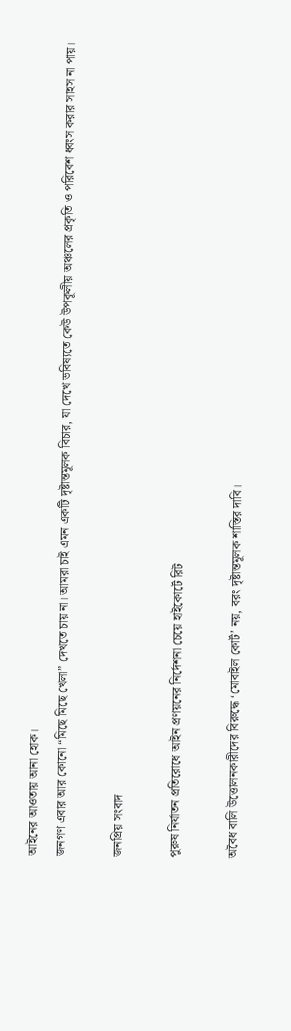আইনের আওতায় আনা হোক।
জনগণ এবার আর কোনো “মিছে মিছে খেলা” দেখতে চায় না। আমরা চাই এমন একটি দৃষ্টান্তমূলক বিচার, যা দেখে ভবিষ্যতে কেউ উপকূলীয় অঞ্চলের প্রকৃতি ও পরিবেশ ধ্বংস করার সাহস না পায়।

জনপ্রিয় সংবাদ

পুরুষ নির্যাতন প্রতিরোধে আইন প্রণয়নের নির্দেশনা চেয়ে হাইকোর্টে রিট

অবৈধ বালি উত্তোলনকারীদের বিরুদ্ধে ‘মোবাইল কোর্ট’ নয়, বরং দৃষ্টান্তমূলক শাস্তির দাবি।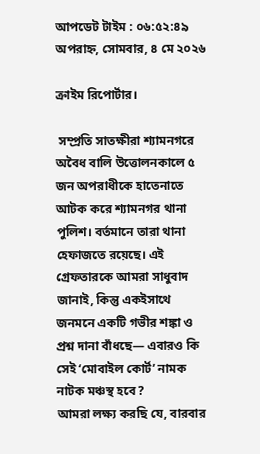আপডেট টাইম : ০৬:৫২:৪৯ অপরাহ্ন, সোমবার, ৪ মে ২০২৬

ক্রাইম রিপোর্টার।

 সম্প্রতি সাতক্ষীরা শ্যামনগরে অবৈধ বালি উত্তোলনকালে ৫ জন অপরাধীকে হাতেনাতে আটক করে শ্যামনগর থানা পুলিশ। বর্তমানে তারা থানা হেফাজতে রয়েছে। এই গ্রেফতারকে আমরা সাধুবাদ জানাই, কিন্তু একইসাথে জনমনে একটি গভীর শঙ্কা ও প্রশ্ন দানা বাঁধছে— এবারও কি সেই ‘মোবাইল কোর্ট’ নামক নাটক মঞ্চস্থ হবে?
আমরা লক্ষ্য করছি যে, বারবার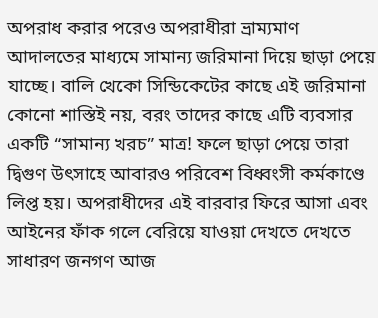অপরাধ করার পরেও অপরাধীরা ভ্রাম্যমাণ আদালতের মাধ্যমে সামান্য জরিমানা দিয়ে ছাড়া পেয়ে যাচ্ছে। বালি খেকো সিন্ডিকেটের কাছে এই জরিমানা কোনো শাস্তিই নয়, বরং তাদের কাছে এটি ব্যবসার একটি “সামান্য খরচ” মাত্র! ফলে ছাড়া পেয়ে তারা দ্বিগুণ উৎসাহে আবারও পরিবেশ বিধ্বংসী কর্মকাণ্ডে লিপ্ত হয়। অপরাধীদের এই বারবার ফিরে আসা এবং আইনের ফাঁক গলে বেরিয়ে যাওয়া দেখতে দেখতে সাধারণ জনগণ আজ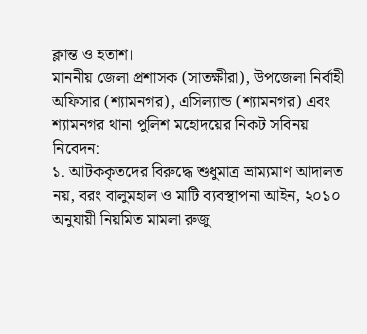ক্লান্ত ও হতাশ।
মাননীয় জেলা প্রশাসক (সাতক্ষীরা), উপজেলা নির্বাহী অফিসার (শ্যামনগর), এসিল্যান্ড (শ্যামনগর) এবং শ্যামনগর থানা পুলিশ মহোদয়ের নিকট সবিনয় নিবেদন:
১. আটককৃতদের বিরুদ্ধে শুধুমাত্র ভ্রাম্যমাণ আদালত নয়, বরং বালুমহাল ও মাটি ব্যবস্থাপনা আইন, ২০১০ অনুযায়ী নিয়মিত মামলা রুজু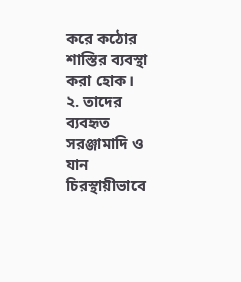করে কঠোর শাস্তির ব্যবস্থা করা হোক।
২. তাদের ব্যবহৃত সরঞ্জামাদি ও যান চিরস্থায়ীভাবে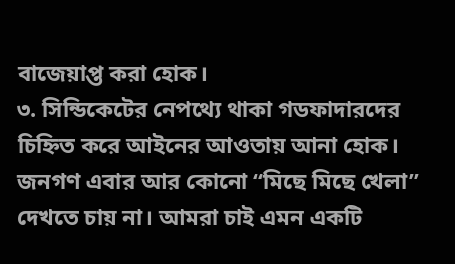বাজেয়াপ্ত করা হোক।
৩. সিন্ডিকেটের নেপথ্যে থাকা গডফাদারদের চিহ্নিত করে আইনের আওতায় আনা হোক।
জনগণ এবার আর কোনো “মিছে মিছে খেলা” দেখতে চায় না। আমরা চাই এমন একটি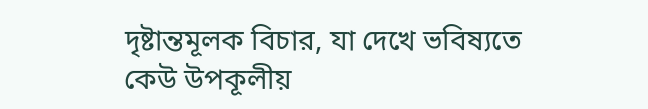দৃষ্টান্তমূলক বিচার, যা দেখে ভবিষ্যতে কেউ উপকূলীয়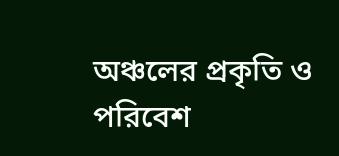অঞ্চলের প্রকৃতি ও পরিবেশ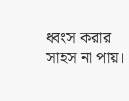ধ্বংস করার সাহস না পায়।